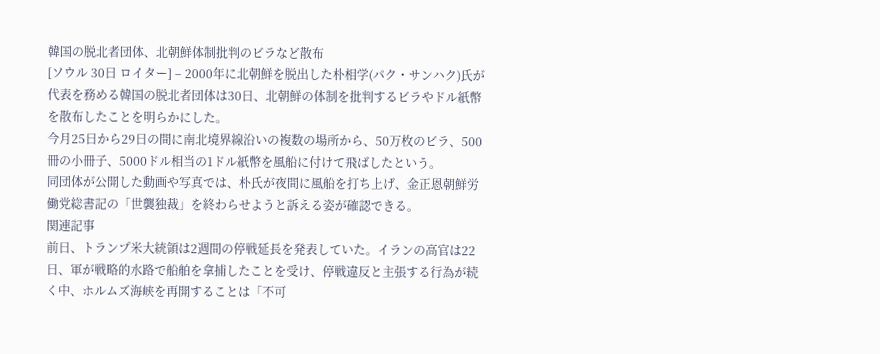韓国の脱北者団体、北朝鮮体制批判のビラなど散布
[ソウル 30日 ロイター] – 2000年に北朝鮮を脱出した朴相学(パク・サンハク)氏が代表を務める韓国の脱北者団体は30日、北朝鮮の体制を批判するビラやドル紙幣を散布したことを明らかにした。
今月25日から29日の間に南北境界線沿いの複数の場所から、50万枚のビラ、500冊の小冊子、5000ドル相当の1ドル紙幣を風船に付けて飛ばしたという。
同団体が公開した動画や写真では、朴氏が夜間に風船を打ち上げ、金正恩朝鮮労働党総書記の「世襲独裁」を終わらせようと訴える姿が確認できる。
関連記事
前日、トランプ米大統領は2週間の停戦延長を発表していた。イランの高官は22日、軍が戦略的水路で船舶を拿捕したことを受け、停戦違反と主張する行為が続く中、ホルムズ海峡を再開することは「不可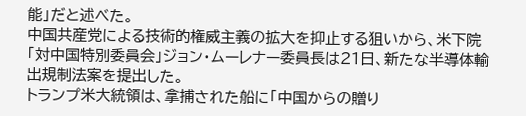能」だと述べた。
中国共産党による技術的権威主義の拡大を抑止する狙いから、米下院「対中国特別委員会」ジョン・ムーレナー委員長は21日、新たな半導体輸出規制法案を提出した。
トランプ米大統領は、拿捕された船に「中国からの贈り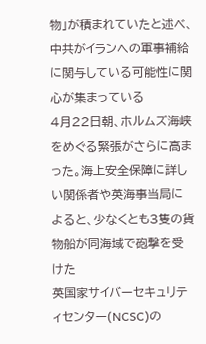物」が積まれていたと述べ、中共がイランへの軍事補給に関与している可能性に関心が集まっている
4月22日朝、ホルムズ海峡をめぐる緊張がさらに高まった。海上安全保障に詳しい関係者や英海事当局によると、少なくとも3隻の貨物船が同海域で砲撃を受けた
英国家サイバーセキュリティセンター(NCSC)の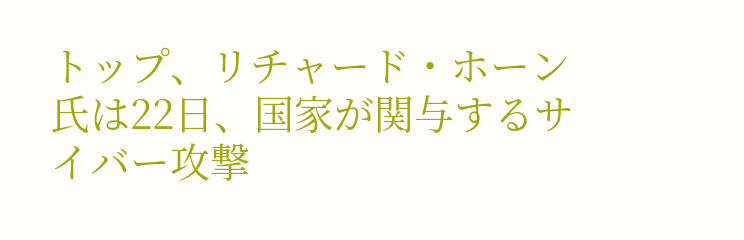トップ、リチャード・ホーン氏は22日、国家が関与するサイバー攻撃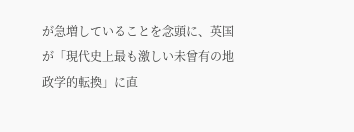が急増していることを念頭に、英国が「現代史上最も激しい未曾有の地政学的転換」に直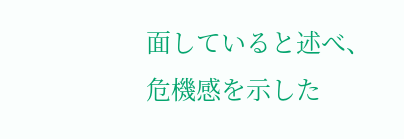面していると述べ、危機感を示した